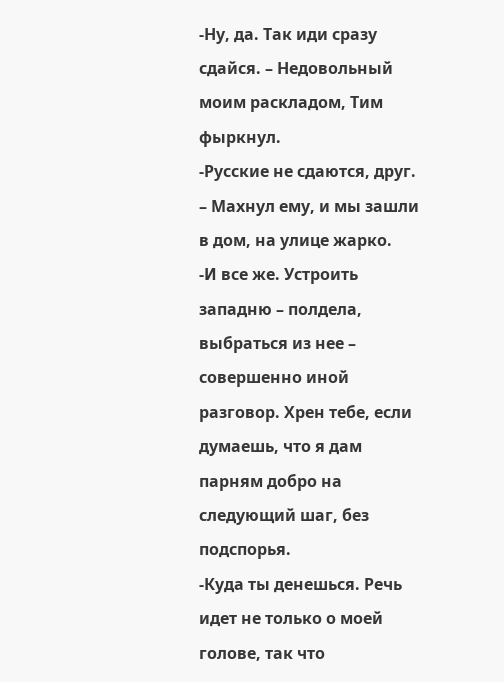-Ну, да. Так иди сразу сдайся. – Недовольный моим раскладом, Тим фыркнул.
-Русские не сдаются, друг. – Махнул ему, и мы зашли в дом, на улице жарко.
-И все же. Устроить западню – полдела, выбраться из нее – совершенно иной разговор. Хрен тебе, если думаешь, что я дам парням добро на следующий шаг, без подспорья.
-Куда ты денешься. Речь идет не только о моей голове, так что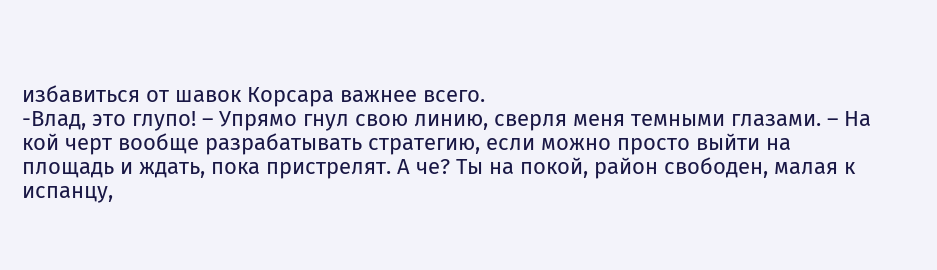избавиться от шавок Корсара важнее всего.
-Влад, это глупо! – Упрямо гнул свою линию, сверля меня темными глазами. – На кой черт вообще разрабатывать стратегию, если можно просто выйти на площадь и ждать, пока пристрелят. А че? Ты на покой, район свободен, малая к испанцу,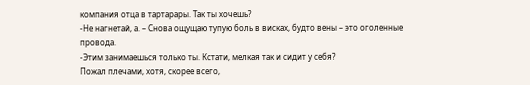компания отца в тартарары. Так ты хочешь?
-Не нагнетай, а. – Снова ощущаю тупую боль в висках, будто вены – это оголенные провода.
-Этим занимаешься только ты. Кстати, мелкая так и сидит у себя?
Пожал плечами, хотя, скорее всего,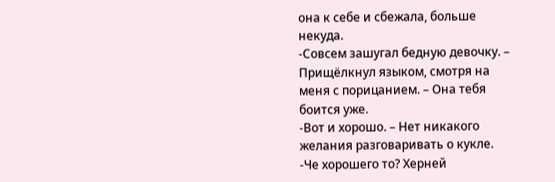она к себе и сбежала, больше некуда.
-Совсем зашугал бедную девочку. – Прищёлкнул языком, смотря на меня с порицанием. – Она тебя боится уже.
-Вот и хорошо. – Нет никакого желания разговаривать о кукле.
-Че хорошего то? Херней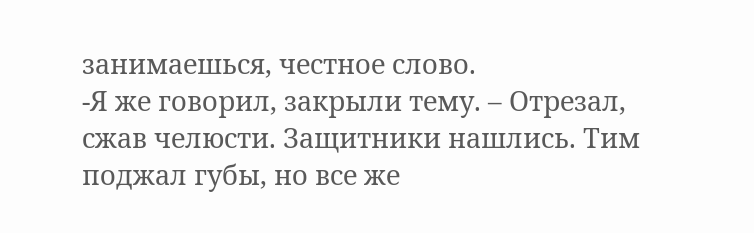занимаешься, честное слово.
-Я же говорил, закрыли тему. – Отрезал, сжав челюсти. Защитники нашлись. Тим поджал губы, но все же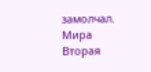замолчал.
Мира
Вторая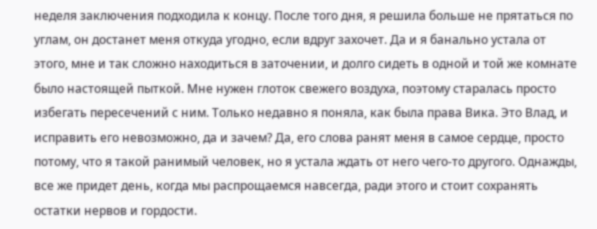неделя заключения подходила к концу. После того дня, я решила больше не прятаться по углам, он достанет меня откуда угодно, если вдруг захочет. Да и я банально устала от этого, мне и так сложно находиться в заточении, и долго сидеть в одной и той же комнате было настоящей пыткой. Мне нужен глоток свежего воздуха, поэтому старалась просто избегать пересечений с ним. Только недавно я поняла, как была права Вика. Это Влад, и исправить его невозможно, да и зачем? Да, его слова ранят меня в самое сердце, просто потому, что я такой ранимый человек, но я устала ждать от него чего-то другого. Однажды, все же придет день, когда мы распрощаемся навсегда, ради этого и стоит сохранять остатки нервов и гордости.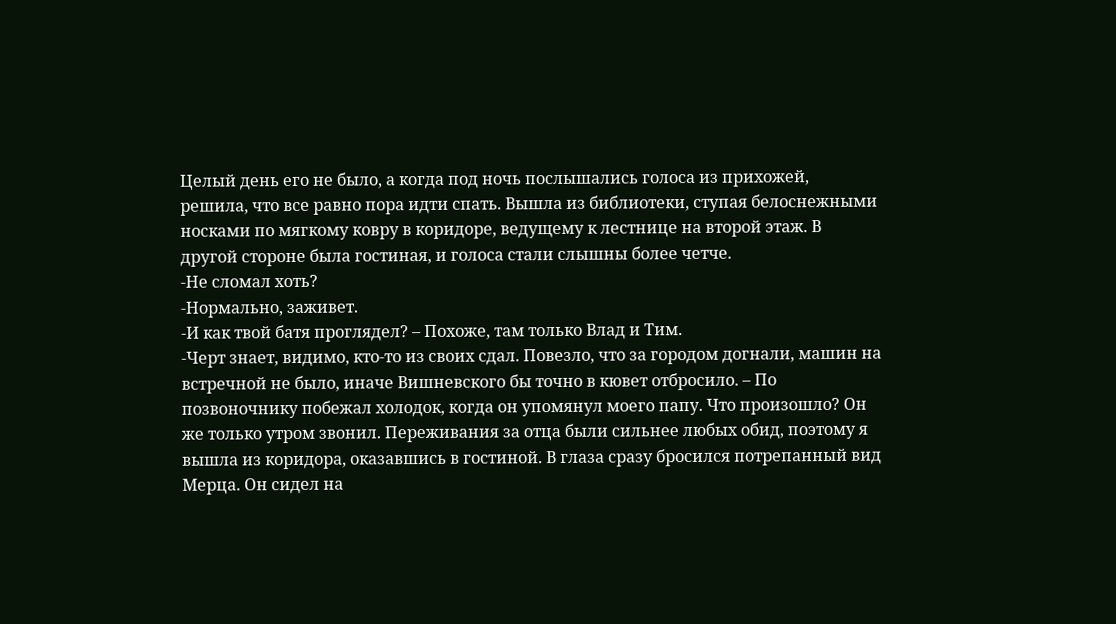Целый день его не было, а когда под ночь послышались голоса из прихожей, решила, что все равно пора идти спать. Вышла из библиотеки, ступая белоснежными носками по мягкому ковру в коридоре, ведущему к лестнице на второй этаж. В другой стороне была гостиная, и голоса стали слышны более четче.
-Не сломал хоть?
-Нормально, заживет.
-И как твой батя проглядел? – Похоже, там только Влад и Тим.
-Черт знает, видимо, кто-то из своих сдал. Повезло, что за городом догнали, машин на встречной не было, иначе Вишневского бы точно в кювет отбросило. – По позвоночнику побежал холодок, когда он упомянул моего папу. Что произошло? Он же только утром звонил. Переживания за отца были сильнее любых обид, поэтому я вышла из коридора, оказавшись в гостиной. В глаза сразу бросился потрепанный вид Мерца. Он сидел на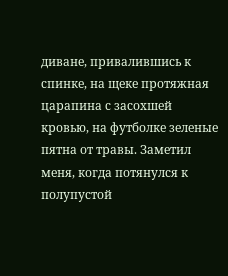диване, привалившись к спинке, на щеке протяжная царапина с засохшей кровью, на футболке зеленые пятна от травы. Заметил меня, когда потянулся к полупустой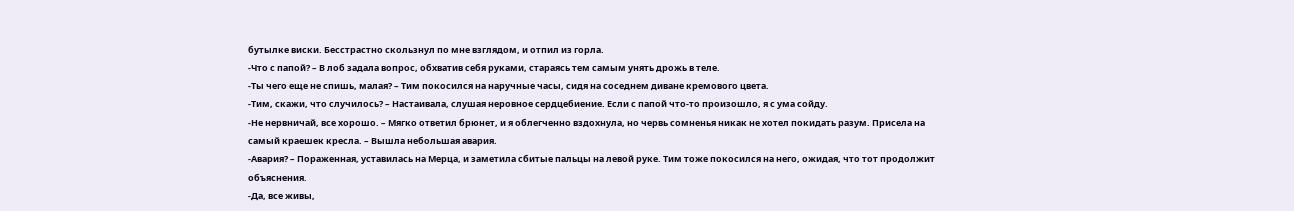бутылке виски. Бесстрастно скользнул по мне взглядом, и отпил из горла.
-Что с папой? – В лоб задала вопрос, обхватив себя руками, стараясь тем самым унять дрожь в теле.
-Ты чего еще не спишь, малая? – Тим покосился на наручные часы, сидя на соседнем диване кремового цвета.
-Тим, скажи, что случилось? – Настаивала, слушая неровное сердцебиение. Если с папой что-то произошло, я с ума сойду.
-Не нервничай, все хорошо. – Мягко ответил брюнет, и я облегченно вздохнула, но червь сомненья никак не хотел покидать разум. Присела на самый краешек кресла. – Вышла небольшая авария.
-Авария? – Пораженная, уставилась на Мерца, и заметила сбитые пальцы на левой руке. Тим тоже покосился на него, ожидая, что тот продолжит объяснения.
-Да, все живы,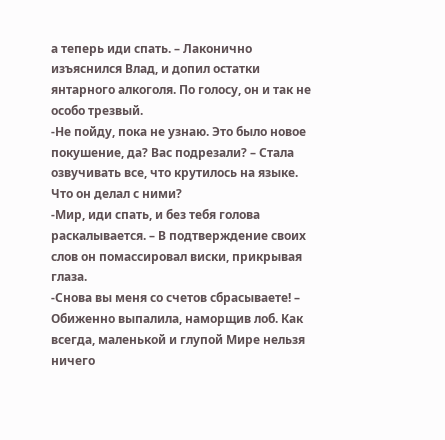а теперь иди спать. – Лаконично изъяснился Влад, и допил остатки янтарного алкоголя. По голосу, он и так не особо трезвый.
-Не пойду, пока не узнаю. Это было новое покушение, да? Вас подрезали? – Стала озвучивать все, что крутилось на языке. Что он делал с ними?
-Мир, иди спать, и без тебя голова раскалывается. – В подтверждение своих слов он помассировал виски, прикрывая глаза.
-Снова вы меня со счетов сбрасываете! – Обиженно выпалила, наморщив лоб. Как всегда, маленькой и глупой Мире нельзя ничего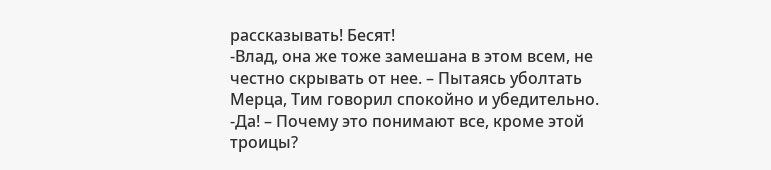рассказывать! Бесят!
-Влад, она же тоже замешана в этом всем, не честно скрывать от нее. – Пытаясь уболтать Мерца, Тим говорил спокойно и убедительно.
-Да! – Почему это понимают все, кроме этой троицы?